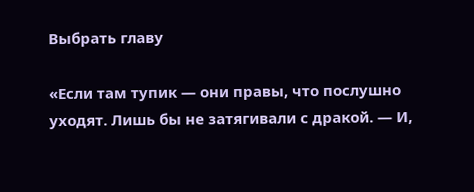Выбрать главу

«Если там тупик — они правы, что послушно уходят. Лишь бы не затягивали с дракой. — И,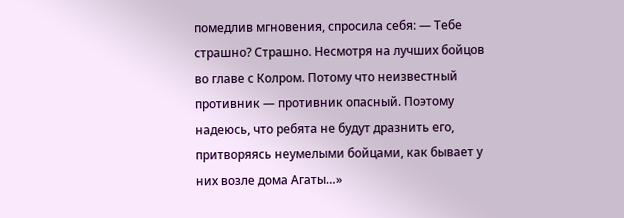помедлив мгновения, спросила себя: — Тебе страшно? Страшно. Несмотря на лучших бойцов во главе с Колром. Потому что неизвестный противник — противник опасный. Поэтому надеюсь, что ребята не будут дразнить его, притворяясь неумелыми бойцами, как бывает у них возле дома Агаты…»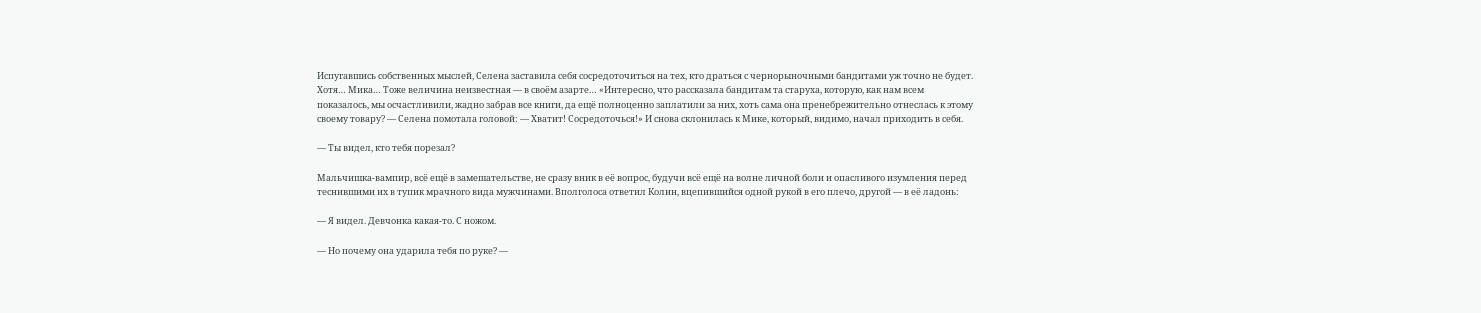Испугавшись собственных мыслей, Селена заставила себя сосредоточиться на тех, кто драться с чернорыночными бандитами уж точно не будет. Хотя… Мика… Тоже величина неизвестная — в своём азарте… «Интересно, что рассказала бандитам та старуха, которую, как нам всем показалось, мы осчастливили, жадно забрав все книги, да ещё полноценно заплатили за них, хоть сама она пренебрежительно отнеслась к этому своему товару? — Селена помотала головой: — Хватит! Сосредоточься!» И снова склонилась к Мике, который, видимо, начал приходить в себя.

— Ты видел, кто тебя порезал?

Мальчишка-вампир, всё ещё в замешательстве, не сразу вник в её вопрос, будучи всё ещё на волне личной боли и опасливого изумления перед теснившими их в тупик мрачного вида мужчинами. Вполголоса ответил Колин, вцепившийся одной рукой в его плечо, другой — в её ладонь:

— Я видел. Девчонка какая-то. С ножом.

— Но почему она ударила тебя по руке? —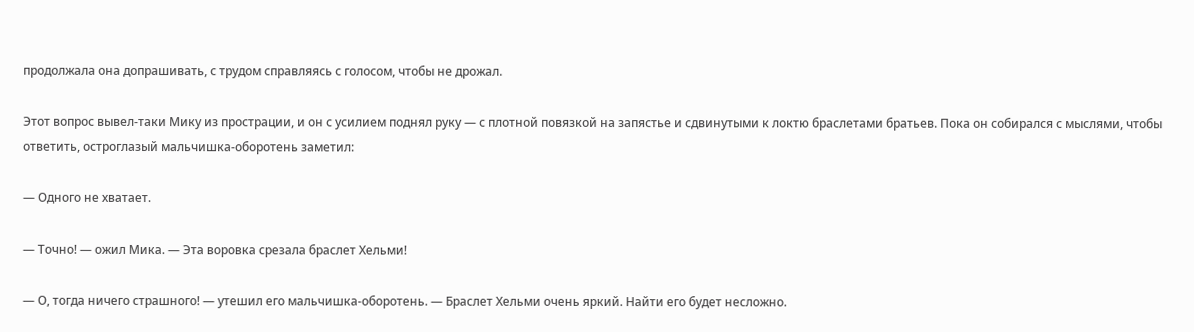продолжала она допрашивать, с трудом справляясь с голосом, чтобы не дрожал.

Этот вопрос вывел-таки Мику из прострации, и он с усилием поднял руку — с плотной повязкой на запястье и сдвинутыми к локтю браслетами братьев. Пока он собирался с мыслями, чтобы ответить, остроглазый мальчишка-оборотень заметил:

— Одного не хватает.

— Точно! — ожил Мика. — Эта воровка срезала браслет Хельми!

— О, тогда ничего страшного! — утешил его мальчишка-оборотень. — Браслет Хельми очень яркий. Найти его будет несложно.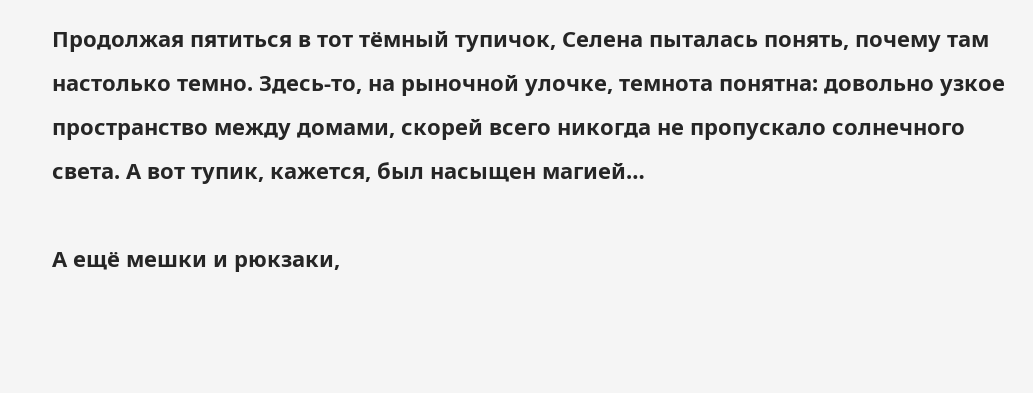Продолжая пятиться в тот тёмный тупичок, Селена пыталась понять, почему там настолько темно. Здесь-то, на рыночной улочке, темнота понятна: довольно узкое пространство между домами, скорей всего никогда не пропускало солнечного света. А вот тупик, кажется, был насыщен магией…

А ещё мешки и рюкзаки,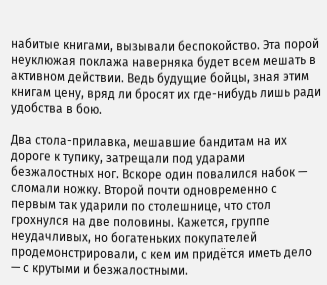набитые книгами, вызывали беспокойство. Эта порой неуклюжая поклажа наверняка будет всем мешать в активном действии. Ведь будущие бойцы, зная этим книгам цену, вряд ли бросят их где-нибудь лишь ради удобства в бою.

Два стола-прилавка, мешавшие бандитам на их дороге к тупику, затрещали под ударами безжалостных ног. Вскоре один повалился набок — сломали ножку. Второй почти одновременно с первым так ударили по столешнице, что стол грохнулся на две половины. Кажется, группе неудачливых, но богатеньких покупателей продемонстрировали, с кем им придётся иметь дело — с крутыми и безжалостными.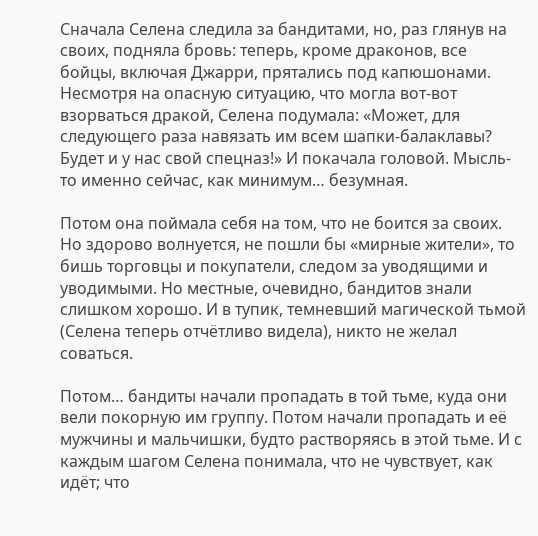Сначала Селена следила за бандитами, но, раз глянув на своих, подняла бровь: теперь, кроме драконов, все бойцы, включая Джарри, прятались под капюшонами. Несмотря на опасную ситуацию, что могла вот-вот взорваться дракой, Селена подумала: «Может, для следующего раза навязать им всем шапки-балаклавы? Будет и у нас свой спецназ!» И покачала головой. Мысль-то именно сейчас, как минимум… безумная.

Потом она поймала себя на том, что не боится за своих. Но здорово волнуется, не пошли бы «мирные жители», то бишь торговцы и покупатели, следом за уводящими и уводимыми. Но местные, очевидно, бандитов знали слишком хорошо. И в тупик, темневший магической тьмой (Селена теперь отчётливо видела), никто не желал соваться.

Потом… бандиты начали пропадать в той тьме, куда они вели покорную им группу. Потом начали пропадать и её мужчины и мальчишки, будто растворяясь в этой тьме. И с каждым шагом Селена понимала, что не чувствует, как идёт; что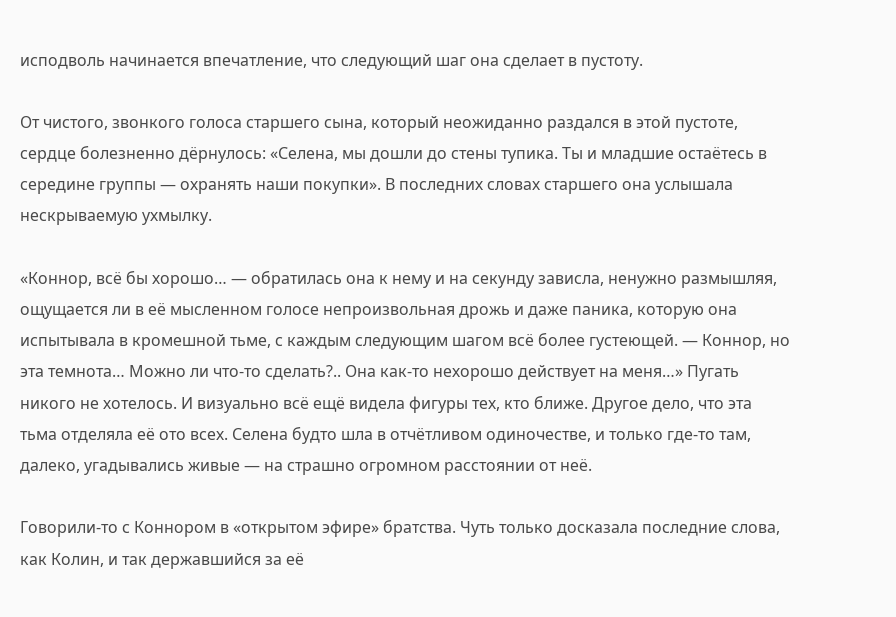исподволь начинается впечатление, что следующий шаг она сделает в пустоту.

От чистого, звонкого голоса старшего сына, который неожиданно раздался в этой пустоте, сердце болезненно дёрнулось: «Селена, мы дошли до стены тупика. Ты и младшие остаётесь в середине группы — охранять наши покупки». В последних словах старшего она услышала нескрываемую ухмылку.

«Коннор, всё бы хорошо… — обратилась она к нему и на секунду зависла, ненужно размышляя, ощущается ли в её мысленном голосе непроизвольная дрожь и даже паника, которую она испытывала в кромешной тьме, с каждым следующим шагом всё более густеющей. — Коннор, но эта темнота… Можно ли что-то сделать?.. Она как-то нехорошо действует на меня…» Пугать никого не хотелось. И визуально всё ещё видела фигуры тех, кто ближе. Другое дело, что эта тьма отделяла её ото всех. Селена будто шла в отчётливом одиночестве, и только где-то там, далеко, угадывались живые — на страшно огромном расстоянии от неё.

Говорили-то с Коннором в «открытом эфире» братства. Чуть только досказала последние слова, как Колин, и так державшийся за её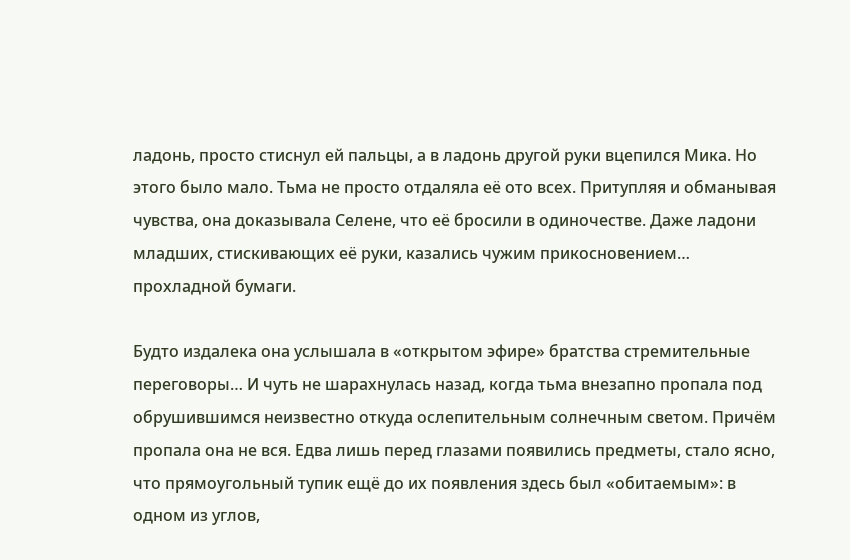ладонь, просто стиснул ей пальцы, а в ладонь другой руки вцепился Мика. Но этого было мало. Тьма не просто отдаляла её ото всех. Притупляя и обманывая чувства, она доказывала Селене, что её бросили в одиночестве. Даже ладони младших, стискивающих её руки, казались чужим прикосновением… прохладной бумаги.

Будто издалека она услышала в «открытом эфире» братства стремительные переговоры… И чуть не шарахнулась назад, когда тьма внезапно пропала под обрушившимся неизвестно откуда ослепительным солнечным светом. Причём пропала она не вся. Едва лишь перед глазами появились предметы, стало ясно, что прямоугольный тупик ещё до их появления здесь был «обитаемым»: в одном из углов,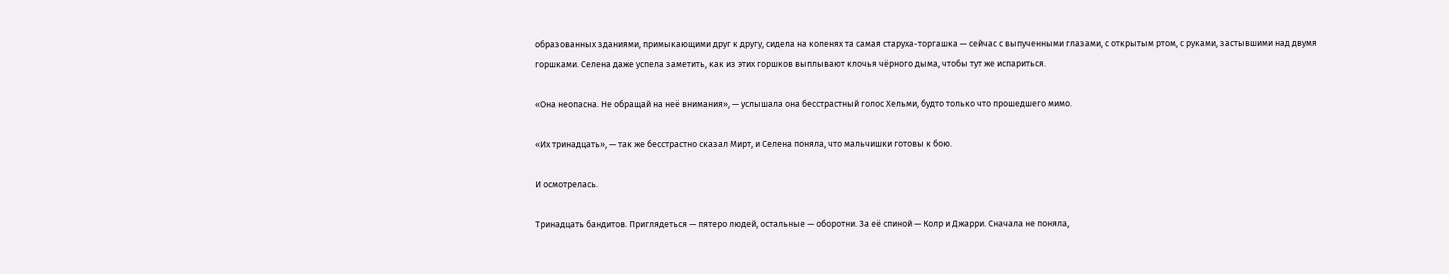образованных зданиями, примыкающими друг к другу, сидела на коленях та самая старуха-торгашка — сейчас с выпученными глазами, с открытым ртом, с руками, застывшими над двумя горшками. Селена даже успела заметить, как из этих горшков выплывают клочья чёрного дыма, чтобы тут же испариться.

«Она неопасна. Не обращай на неё внимания», — услышала она бесстрастный голос Хельми, будто только что прошедшего мимо.

«Их тринадцать», — так же бесстрастно сказал Мирт, и Селена поняла, что мальчишки готовы к бою.

И осмотрелась.

Тринадцать бандитов. Приглядеться — пятеро людей, остальные — оборотни. За её спиной — Колр и Джарри. Сначала не поняла,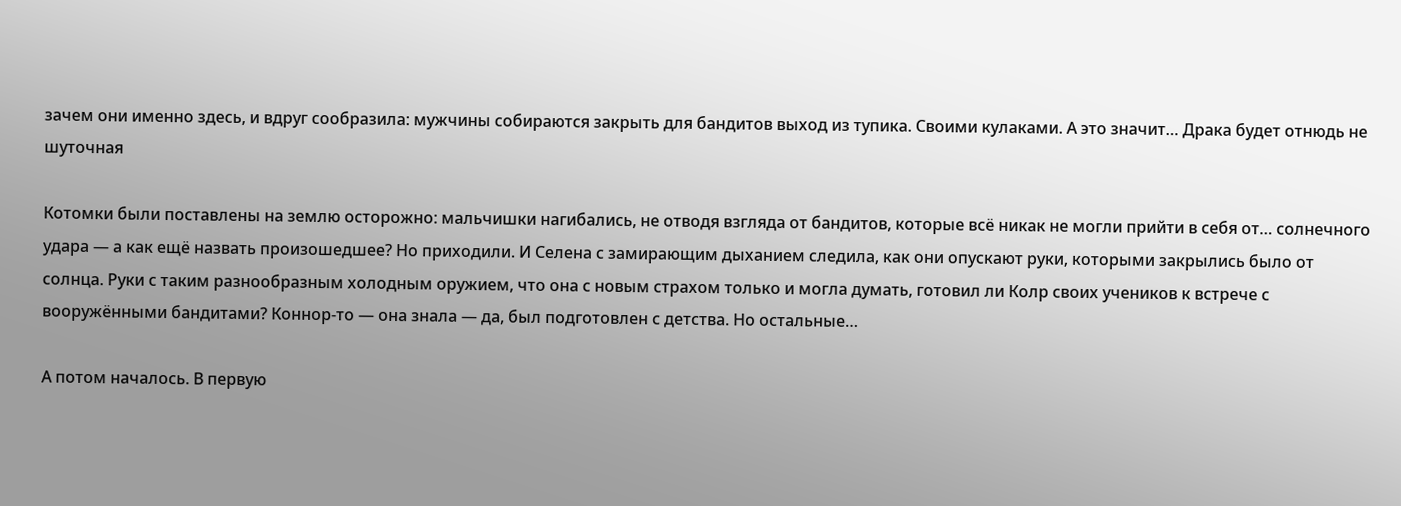зачем они именно здесь, и вдруг сообразила: мужчины собираются закрыть для бандитов выход из тупика. Своими кулаками. А это значит… Драка будет отнюдь не шуточная

Котомки были поставлены на землю осторожно: мальчишки нагибались, не отводя взгляда от бандитов, которые всё никак не могли прийти в себя от… солнечного удара — а как ещё назвать произошедшее? Но приходили. И Селена с замирающим дыханием следила, как они опускают руки, которыми закрылись было от солнца. Руки с таким разнообразным холодным оружием, что она с новым страхом только и могла думать, готовил ли Колр своих учеников к встрече с вооружёнными бандитами? Коннор-то — она знала — да, был подготовлен с детства. Но остальные…

А потом началось. В первую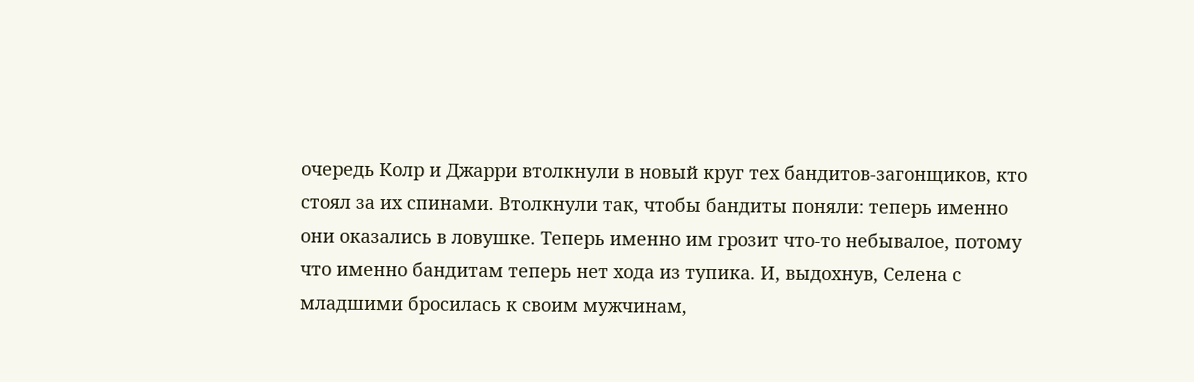очередь Колр и Джарри втолкнули в новый круг тех бандитов-загонщиков, кто стоял за их спинами. Втолкнули так, чтобы бандиты поняли: теперь именно они оказались в ловушке. Теперь именно им грозит что-то небывалое, потому что именно бандитам теперь нет хода из тупика. И, выдохнув, Селена с младшими бросилась к своим мужчинам,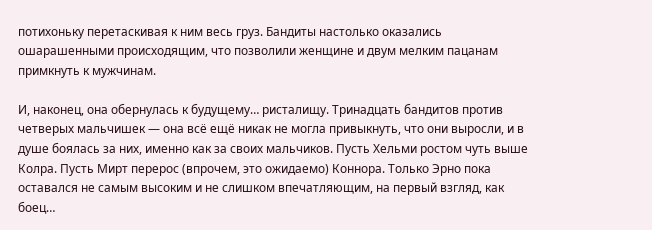потихоньку перетаскивая к ним весь груз. Бандиты настолько оказались ошарашенными происходящим, что позволили женщине и двум мелким пацанам примкнуть к мужчинам.

И, наконец, она обернулась к будущему… ристалищу. Тринадцать бандитов против четверых мальчишек — она всё ещё никак не могла привыкнуть, что они выросли, и в душе боялась за них, именно как за своих мальчиков. Пусть Хельми ростом чуть выше Колра. Пусть Мирт перерос (впрочем, это ожидаемо) Коннора. Только Эрно пока оставался не самым высоким и не слишком впечатляющим, на первый взгляд, как боец…